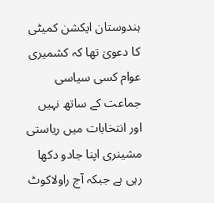ہندوستان ایکشن کمیٹی کا دعویٰ تھا کہ کشمیری عوام کسی سیاسی جماعت کے ساتھ نہیں اور انتخابات میں ریاستی مشینری اپنا جادو دکھا رہی ہے جبکہ آج راولاکوٹ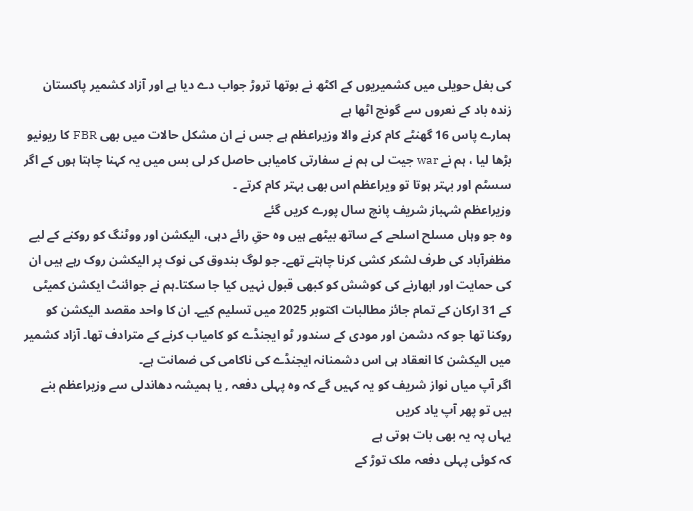کی بغل حویلی میں کشمیریوں کے اکٹھ نے بوتھا تروڑ جواب دے دیا ہے اور آزاد کشمیر پاکستان زندہ باد کے نعروں سے گونج اٹھا ہے
ہمارے پاس 16 گھنٹے کام کرنے والا وزیراعظم ہے جس نے ان مشکل حالات میں بھی FBR کا ریونیو بڑھا لیا ، ہم نے war جیت لی ہم نے سفارتی کامیابی حاصل کر لی بس میں یہ کہنا چاہتا ہوں کے اگر سسٹم اور بہتر ہوتا تو ویراعظم اس بھی بہتر کام کرتے ۔
وزیراعظم شہباز شریف پانچ سال پورے کریں گئے
وہ جو وہاں مسلح اسلحے کے ساتھ بیٹھے ہیں وہ حقِ رائے دہی، الیکشن اور ووٹنگ کو روکنے کے لیے مظفرآباد کی طرف لشکر کشی کرنا چاہتے تھے۔ جو لوگ بندوق کی نوک پر الیکشن روک رہے ہیں ان کی حمایت اور ابھارنے کی کوشش کو کبھی قبول نہیں کیا جا سکتا۔ہم نے جوائنٹ ایکشن کمیٹی کے 31 ارکان کے تمام جائز مطالبات اکتوبر 2025 میں تسلیم کیے۔ ان کا واحد مقصد الیکشن کو روکنا تھا جو کہ دشمن اور مودی کے سندور ٹو ایجنڈے کو کامیاب کرنے کے مترادف تھا۔ آزاد کشمیر میں الیکشن کا انعقاد ہی اس دشمنانہ ایجنڈے کی ناکامی کی ضمانت ہے۔
اگر آپ میاں نواز شریف کو یہ کہیں گے کہ وہ پہلی دفعہ , یا ہمیشہ دھاندلی سے وزیراعظم بنے ہیں تو پھر آپ یاد کریں
یہاں پہ یہ بھی بات ہوتی ہے
کہ کوئی پہلی دفعہ ملک توڑ کے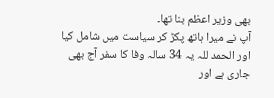بھی وزیر اعظم بنا تھا۔
آپ نے میرا ہاتھ پکڑ کر سیاست میں شامل کیا اور الحمد للہ یہ 34 سالہ وفا کا سفر آج بھی جاری ہے اور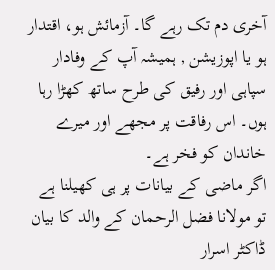آخری دم تک رہے گا۔ آزمائش ہو، اقتدار ہو یا اپوزیشن , ہمیشہ آپ کے وفادار سپاہی اور رفیق کی طرح ساتھ کھڑا رہا ہوں۔ اس رفاقت پر مجھے اور میرے خاندان کو فخر ہے۔
اگر ماضی کے بیانات پر ہی کھیلنا ہے تو مولانا فضل الرحمان کے والد کا بیان ڈاکٹر اسرار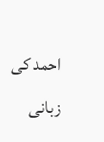احمد کی زبانی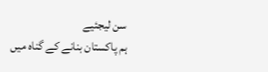سن لیجئیے
ہم پاکستان بنانے کے گناہ میں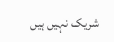شریک نہیں ہیں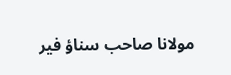مولانا صاحب سناؤ فیر